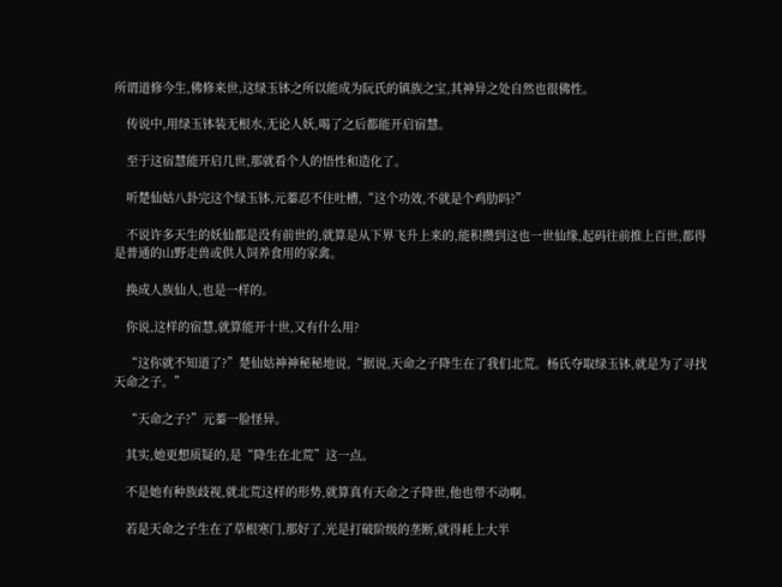所谓道修今生,佛修来世,这绿玉钵之所以能成为阮氏的镇族之宝,其神异之处自然也很佛性。

    传说中,用绿玉钵装无根水,无论人妖,喝了之后都能开启宿慧。

    至于这宿慧能开启几世,那就看个人的悟性和造化了。

    听楚仙姑八卦完这个绿玉钵,元蓁忍不住吐槽,“这个功效,不就是个鸡肋吗?”

    不说许多天生的妖仙都是没有前世的,就算是从下界飞升上来的,能积攒到这也一世仙缘,起码往前推上百世,都得是普通的山野走兽或供人饲养食用的家禽。

    换成人族仙人,也是一样的。

    你说,这样的宿慧,就算能开十世,又有什么用?

    “这你就不知道了?”楚仙姑神神秘秘地说,“据说,天命之子降生在了我们北荒。杨氏夺取绿玉钵,就是为了寻找天命之子。”

    “天命之子?”元蓁一脸怪异。

    其实,她更想质疑的,是“降生在北荒”这一点。

    不是她有种族歧视,就北荒这样的形势,就算真有天命之子降世,他也带不动啊。

    若是天命之子生在了草根寒门,那好了,光是打破阶级的垄断,就得耗上大半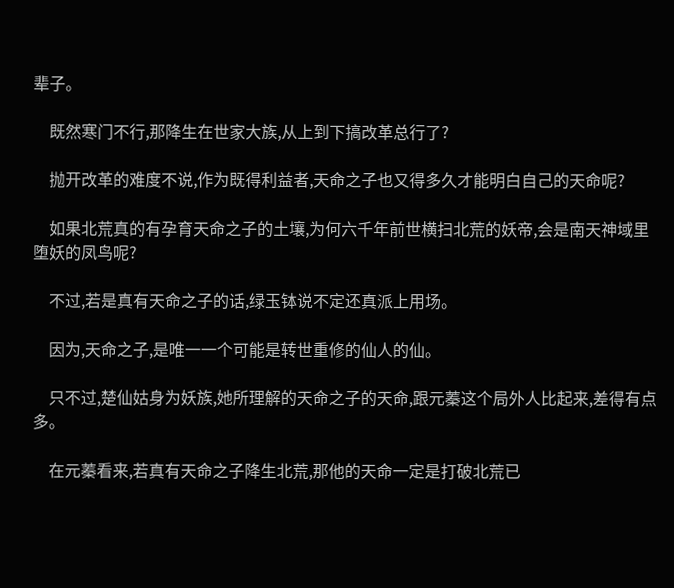辈子。

    既然寒门不行,那降生在世家大族,从上到下搞改革总行了?

    抛开改革的难度不说,作为既得利益者,天命之子也又得多久才能明白自己的天命呢?

    如果北荒真的有孕育天命之子的土壤,为何六千年前世横扫北荒的妖帝,会是南天神域里堕妖的凤鸟呢?

    不过,若是真有天命之子的话,绿玉钵说不定还真派上用场。

    因为,天命之子,是唯一一个可能是转世重修的仙人的仙。

    只不过,楚仙姑身为妖族,她所理解的天命之子的天命,跟元蓁这个局外人比起来,差得有点多。

    在元蓁看来,若真有天命之子降生北荒,那他的天命一定是打破北荒已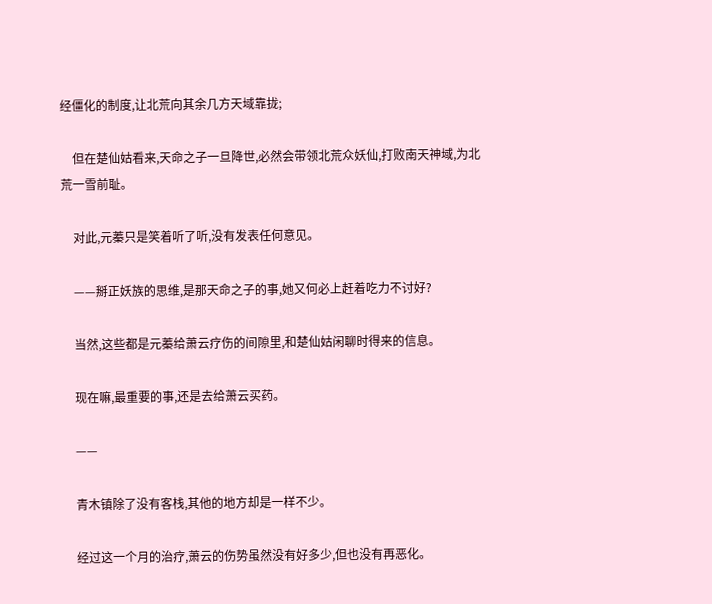经僵化的制度,让北荒向其余几方天域靠拢;

    但在楚仙姑看来,天命之子一旦降世,必然会带领北荒众妖仙,打败南天神域,为北荒一雪前耻。

    对此,元蓁只是笑着听了听,没有发表任何意见。

    ——掰正妖族的思维,是那天命之子的事,她又何必上赶着吃力不讨好?

    当然,这些都是元蓁给萧云疗伤的间隙里,和楚仙姑闲聊时得来的信息。

    现在嘛,最重要的事,还是去给萧云买药。

    ——

    青木镇除了没有客栈,其他的地方却是一样不少。

    经过这一个月的治疗,萧云的伤势虽然没有好多少,但也没有再恶化。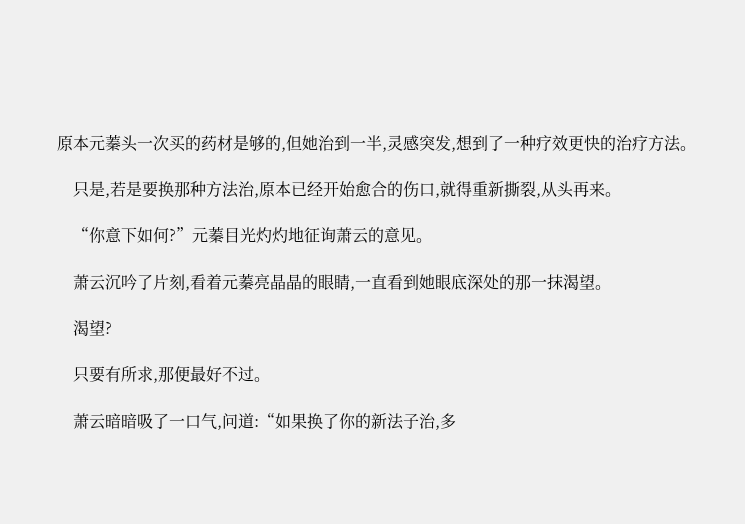原本元蓁头一次买的药材是够的,但她治到一半,灵感突发,想到了一种疗效更快的治疗方法。

    只是,若是要换那种方法治,原本已经开始愈合的伤口,就得重新撕裂,从头再来。

    “你意下如何?”元蓁目光灼灼地征询萧云的意见。

    萧云沉吟了片刻,看着元蓁亮晶晶的眼睛,一直看到她眼底深处的那一抹渴望。

    渴望?

    只要有所求,那便最好不过。

    萧云暗暗吸了一口气,问道:“如果换了你的新法子治,多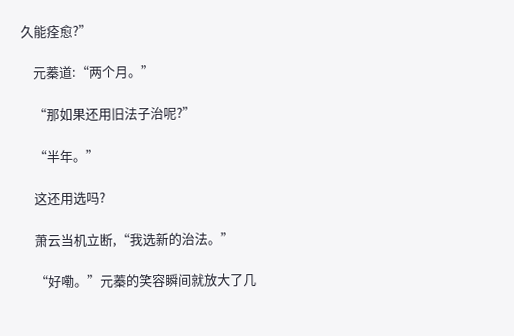久能痊愈?”

    元蓁道:“两个月。”

    “那如果还用旧法子治呢?”

    “半年。”

    这还用选吗?

    萧云当机立断,“我选新的治法。”

    “好嘞。”元蓁的笑容瞬间就放大了几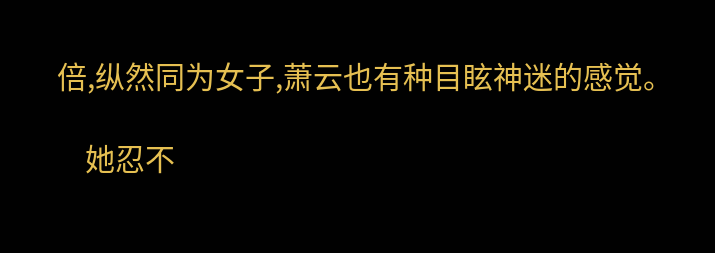倍,纵然同为女子,萧云也有种目眩神迷的感觉。

    她忍不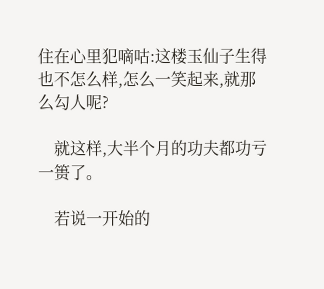住在心里犯嘀咕:这楼玉仙子生得也不怎么样,怎么一笑起来,就那么勾人呢?

    就这样,大半个月的功夫都功亏一篑了。

    若说一开始的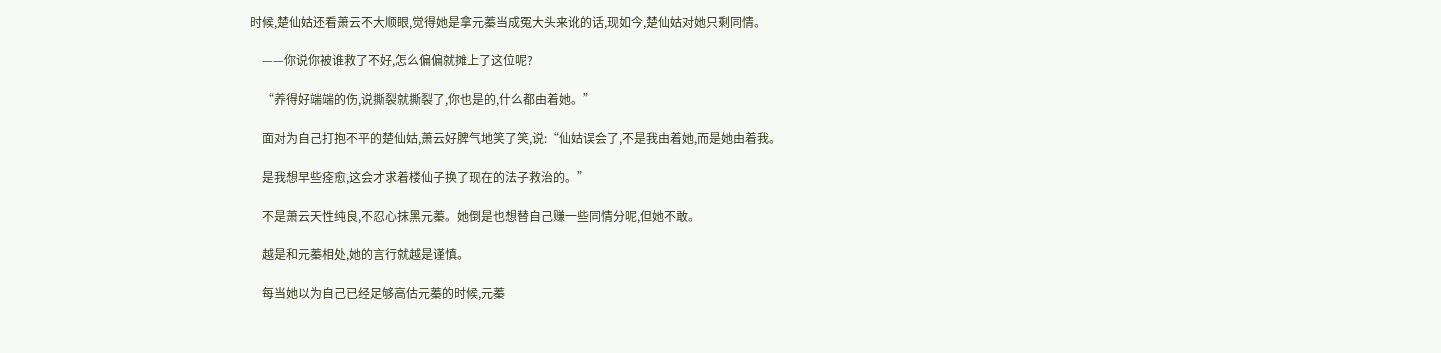时候,楚仙姑还看萧云不大顺眼,觉得她是拿元蓁当成冤大头来讹的话,现如今,楚仙姑对她只剩同情。

    ——你说你被谁救了不好,怎么偏偏就摊上了这位呢?

    “养得好端端的伤,说撕裂就撕裂了,你也是的,什么都由着她。”

    面对为自己打抱不平的楚仙姑,萧云好脾气地笑了笑,说:“仙姑误会了,不是我由着她,而是她由着我。

    是我想早些痊愈,这会才求着楼仙子换了现在的法子救治的。”

    不是萧云天性纯良,不忍心抹黑元蓁。她倒是也想替自己赚一些同情分呢,但她不敢。

    越是和元蓁相处,她的言行就越是谨慎。

    每当她以为自己已经足够高估元蓁的时候,元蓁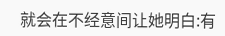就会在不经意间让她明白:有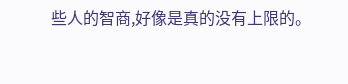些人的智商,好像是真的没有上限的。